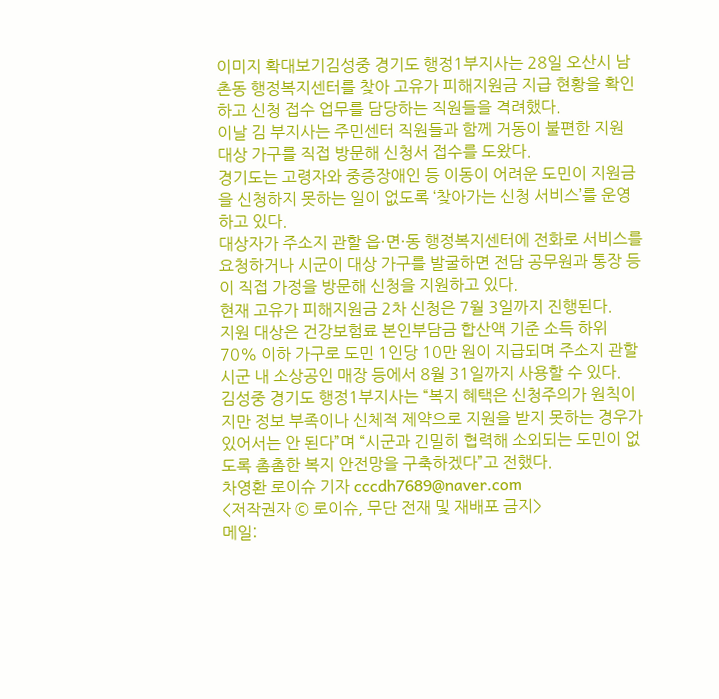이미지 확대보기김성중 경기도 행정1부지사는 28일 오산시 남촌동 행정복지센터를 찾아 고유가 피해지원금 지급 현황을 확인하고 신청 접수 업무를 담당하는 직원들을 격려했다.
이날 김 부지사는 주민센터 직원들과 함께 거동이 불편한 지원 대상 가구를 직접 방문해 신청서 접수를 도왔다.
경기도는 고령자와 중증장애인 등 이동이 어려운 도민이 지원금을 신청하지 못하는 일이 없도록 ‘찾아가는 신청 서비스’를 운영하고 있다.
대상자가 주소지 관할 읍·면·동 행정복지센터에 전화로 서비스를 요청하거나 시군이 대상 가구를 발굴하면 전담 공무원과 통장 등이 직접 가정을 방문해 신청을 지원하고 있다.
현재 고유가 피해지원금 2차 신청은 7월 3일까지 진행된다.
지원 대상은 건강보험료 본인부담금 합산액 기준 소득 하위 70% 이하 가구로 도민 1인당 10만 원이 지급되며 주소지 관할 시군 내 소상공인 매장 등에서 8월 31일까지 사용할 수 있다.
김성중 경기도 행정1부지사는 “복지 혜택은 신청주의가 원칙이지만 정보 부족이나 신체적 제약으로 지원을 받지 못하는 경우가 있어서는 안 된다”며 “시군과 긴밀히 협력해 소외되는 도민이 없도록 촘촘한 복지 안전망을 구축하겠다”고 전했다.
차영환 로이슈 기자 cccdh7689@naver.com
<저작권자 © 로이슈, 무단 전재 및 재배포 금지>
메일: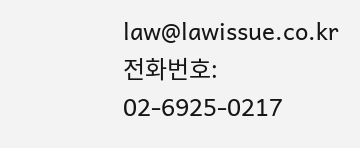law@lawissue.co.kr 전화번호: 02-6925-0217